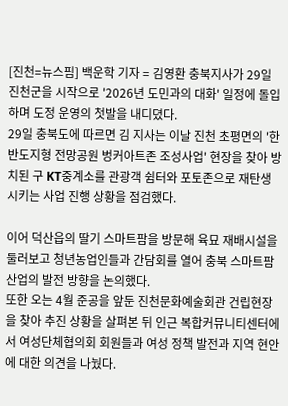[진천=뉴스핌] 백운학 기자 = 김영환 충북지사가 29일 진천군을 시작으로 '2026년 도민과의 대화' 일정에 돌입하며 도정 운영의 첫발을 내디뎠다.
29일 충북도에 따르면 김 지사는 이날 진천 초평면의 '한반도지형 전망공원 벙커아트존 조성사업' 현장을 찾아 방치된 구 KT중계소를 관광객 쉼터와 포토존으로 재탄생시키는 사업 진행 상황을 점검했다.

이어 덕산읍의 딸기 스마트팜을 방문해 육묘 재배시설을 둘러보고 청년농업인들과 간담회를 열어 충북 스마트팜 산업의 발전 방향을 논의했다.
또한 오는 4월 준공을 앞둔 진천문화예술회관 건립현장을 찾아 추진 상황을 살펴본 뒤 인근 복합커뮤니티센터에서 여성단체협의회 회원들과 여성 정책 발전과 지역 현안에 대한 의견을 나눴다.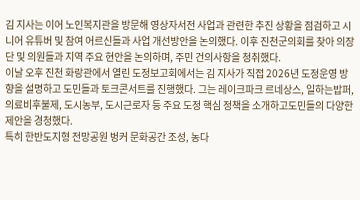김 지사는 이어 노인복지관을 방문해 영상자서전 사업과 관련한 추진 상황을 점검하고 시니어 유튜버 및 참여 어르신들과 사업 개선방안을 논의했다. 이후 진천군의회를 찾아 의장단 및 의원들과 지역 주요 현안을 논의하며, 주민 건의사항을 청취했다.
이날 오후 진천 화랑관에서 열린 도정보고회에서는 김 지사가 직접 2026년 도정운영 방향을 설명하고 도민들과 토크콘서트를 진행했다. 그는 레이크파크 르네상스, 일하는밥퍼, 의료비후불제, 도시농부, 도시근로자 등 주요 도정 핵심 정책을 소개하고도민들의 다양한 제안을 경청했다.
특히 한반도지형 전망공원 벙커 문화공간 조성, 농다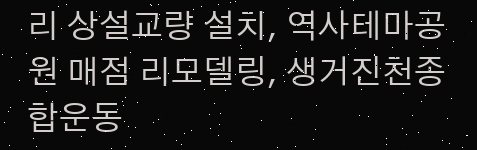리 상설교량 설치, 역사테마공원 매점 리모델링, 생거진천종합운동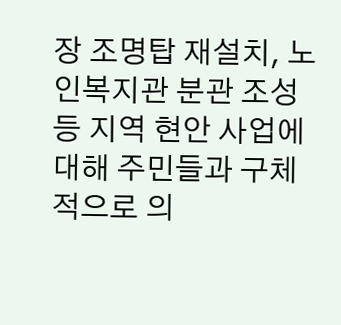장 조명탑 재설치, 노인복지관 분관 조성 등 지역 현안 사업에 대해 주민들과 구체적으로 의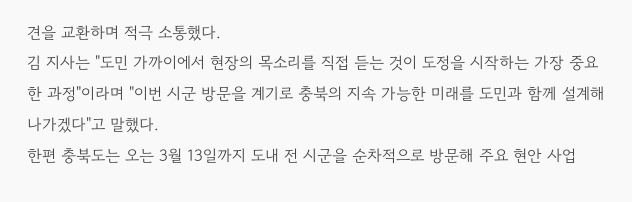견을 교환하며 적극 소통했다.
김 지사는 "도민 가까이에서 현장의 목소리를 직접 듣는 것이 도정을 시작하는 가장 중요한 과정"이라며 "이번 시군 방문을 계기로 충북의 지속 가능한 미래를 도민과 함께 설계해 나가겠다"고 말했다.
한편 충북도는 오는 3월 13일까지 도내 전 시군을 순차적으로 방문해 주요 현안 사업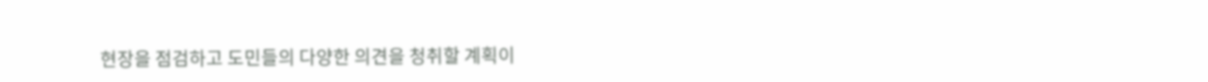현장을 점검하고 도민들의 다양한 의견을 청취할 계획이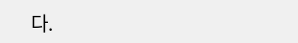다.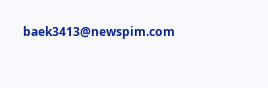baek3413@newspim.com